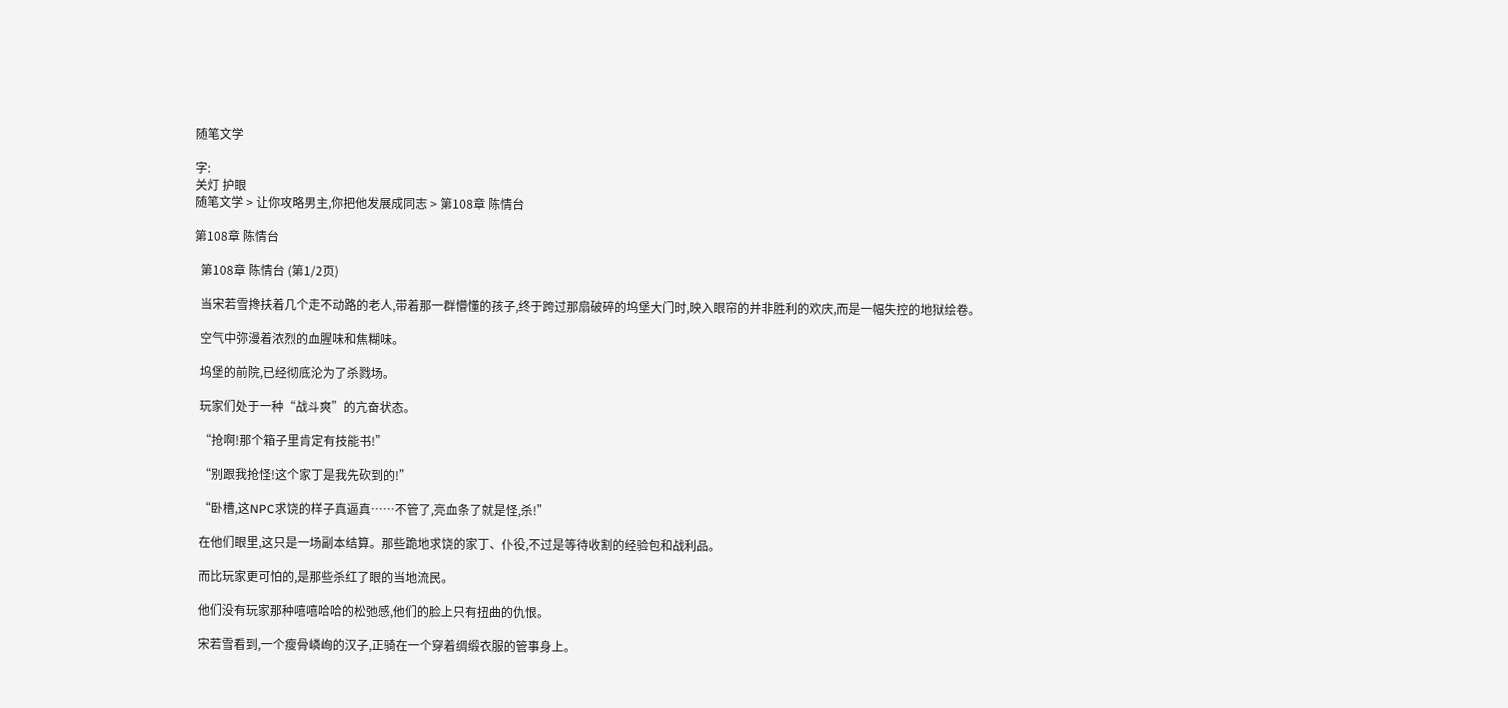随笔文学

字:
关灯 护眼
随笔文学 > 让你攻略男主,你把他发展成同志 > 第108章 陈情台

第108章 陈情台

  第108章 陈情台 (第1/2页)

  当宋若雪搀扶着几个走不动路的老人,带着那一群懵懂的孩子,终于跨过那扇破碎的坞堡大门时,映入眼帘的并非胜利的欢庆,而是一幅失控的地狱绘卷。

  空气中弥漫着浓烈的血腥味和焦糊味。

  坞堡的前院,已经彻底沦为了杀戮场。

  玩家们处于一种“战斗爽”的亢奋状态。

  “抢啊!那个箱子里肯定有技能书!”

  “别跟我抢怪!这个家丁是我先砍到的!”

  “卧槽,这NPC求饶的样子真逼真……不管了,亮血条了就是怪,杀!”

  在他们眼里,这只是一场副本结算。那些跪地求饶的家丁、仆役,不过是等待收割的经验包和战利品。

  而比玩家更可怕的,是那些杀红了眼的当地流民。

  他们没有玩家那种嘻嘻哈哈的松弛感,他们的脸上只有扭曲的仇恨。

  宋若雪看到,一个瘦骨嶙峋的汉子,正骑在一个穿着绸缎衣服的管事身上。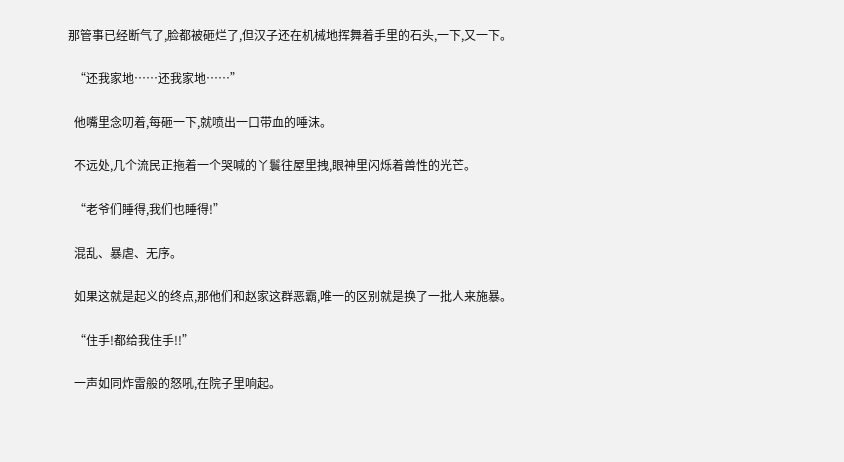那管事已经断气了,脸都被砸烂了,但汉子还在机械地挥舞着手里的石头,一下,又一下。

  “还我家地……还我家地……”

  他嘴里念叨着,每砸一下,就喷出一口带血的唾沫。

  不远处,几个流民正拖着一个哭喊的丫鬟往屋里拽,眼神里闪烁着兽性的光芒。

  “老爷们睡得,我们也睡得!”

  混乱、暴虐、无序。

  如果这就是起义的终点,那他们和赵家这群恶霸,唯一的区别就是换了一批人来施暴。

  “住手!都给我住手!!”

  一声如同炸雷般的怒吼,在院子里响起。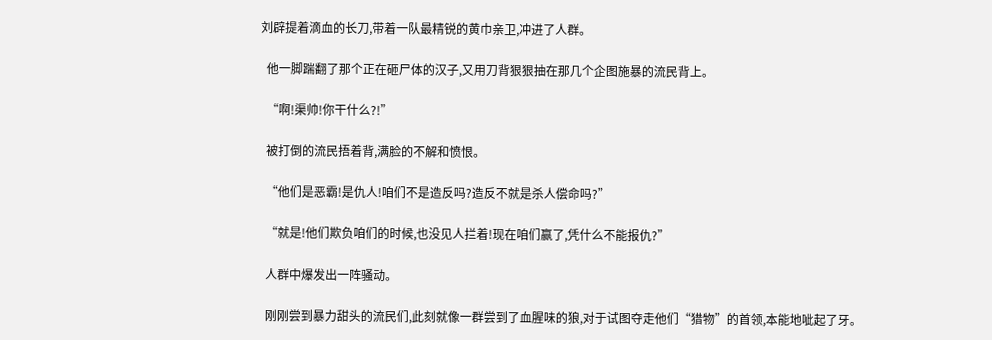刘辟提着滴血的长刀,带着一队最精锐的黄巾亲卫,冲进了人群。

  他一脚踹翻了那个正在砸尸体的汉子,又用刀背狠狠抽在那几个企图施暴的流民背上。

  “啊!渠帅!你干什么?!”

  被打倒的流民捂着背,满脸的不解和愤恨。

  “他们是恶霸!是仇人!咱们不是造反吗?造反不就是杀人偿命吗?”

  “就是!他们欺负咱们的时候,也没见人拦着!现在咱们赢了,凭什么不能报仇?”

  人群中爆发出一阵骚动。

  刚刚尝到暴力甜头的流民们,此刻就像一群尝到了血腥味的狼,对于试图夺走他们“猎物”的首领,本能地呲起了牙。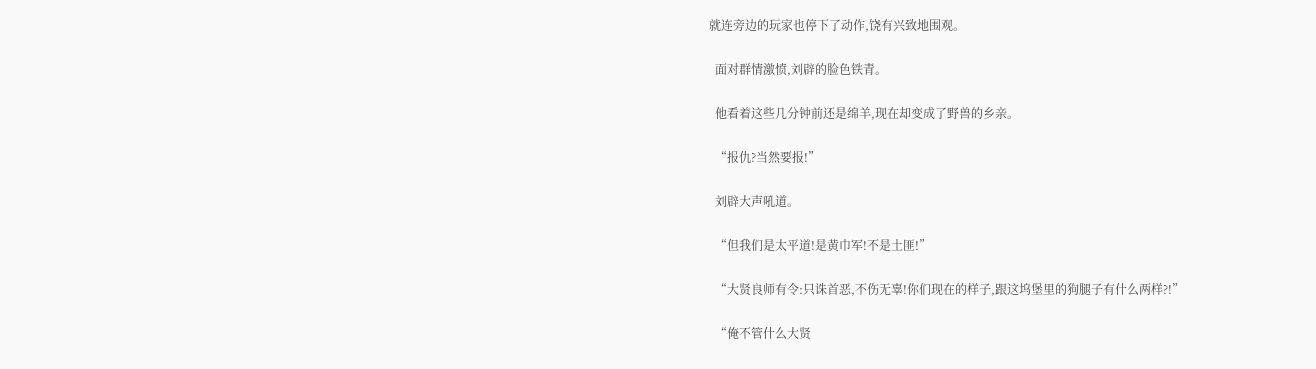就连旁边的玩家也停下了动作,饶有兴致地围观。

  面对群情激愤,刘辟的脸色铁青。

  他看着这些几分钟前还是绵羊,现在却变成了野兽的乡亲。

  “报仇?当然要报!”

  刘辟大声吼道。

  “但我们是太平道!是黄巾军!不是土匪!”

  “大贤良师有令:只诛首恶,不伤无辜!你们现在的样子,跟这坞堡里的狗腿子有什么两样?!”

  “俺不管什么大贤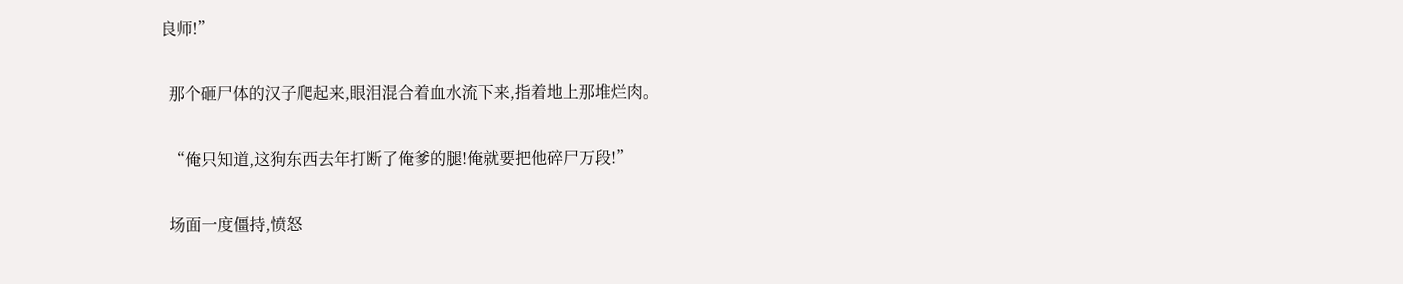良师!”

  那个砸尸体的汉子爬起来,眼泪混合着血水流下来,指着地上那堆烂肉。

  “俺只知道,这狗东西去年打断了俺爹的腿!俺就要把他碎尸万段!”

  场面一度僵持,愤怒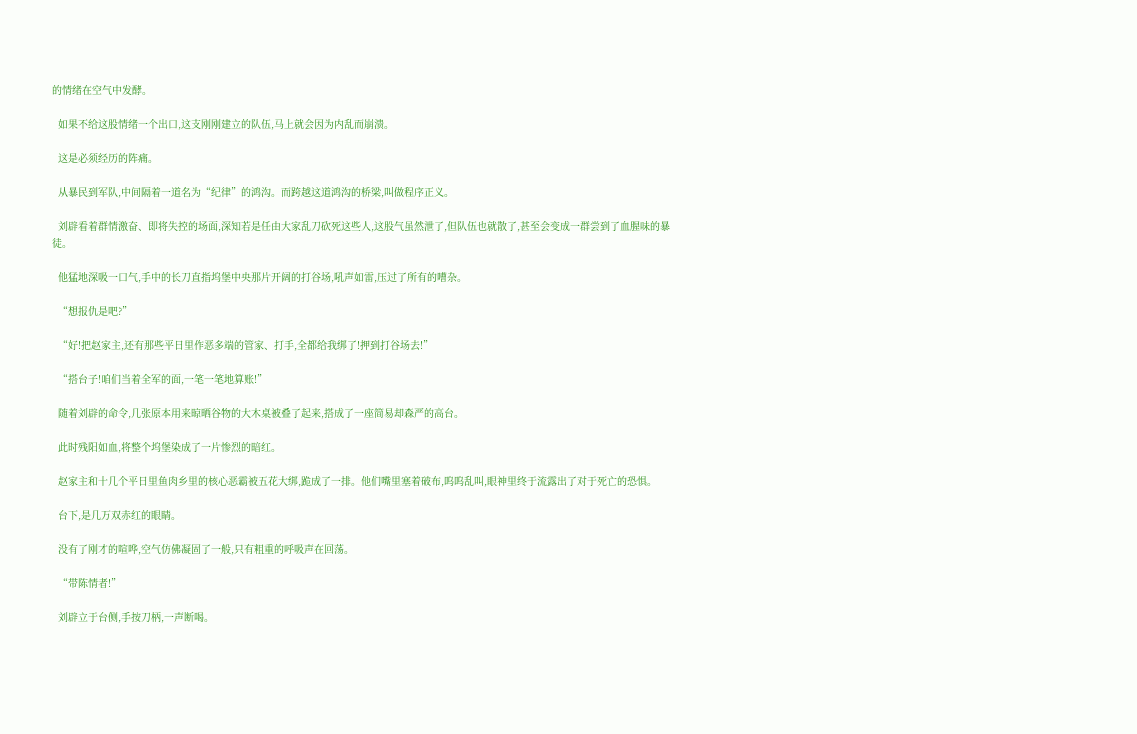的情绪在空气中发酵。

  如果不给这股情绪一个出口,这支刚刚建立的队伍,马上就会因为内乱而崩溃。

  这是必须经历的阵痛。

  从暴民到军队,中间隔着一道名为“纪律”的鸿沟。而跨越这道鸿沟的桥梁,叫做程序正义。

  刘辟看着群情激奋、即将失控的场面,深知若是任由大家乱刀砍死这些人,这股气虽然泄了,但队伍也就散了,甚至会变成一群尝到了血腥味的暴徒。

  他猛地深吸一口气,手中的长刀直指坞堡中央那片开阔的打谷场,吼声如雷,压过了所有的嘈杂。

  “想报仇是吧?”

  “好!把赵家主,还有那些平日里作恶多端的管家、打手,全都给我绑了!押到打谷场去!”

  “搭台子!咱们当着全军的面,一笔一笔地算账!”

  随着刘辟的命令,几张原本用来晾晒谷物的大木桌被叠了起来,搭成了一座简易却森严的高台。

  此时残阳如血,将整个坞堡染成了一片惨烈的暗红。

  赵家主和十几个平日里鱼肉乡里的核心恶霸被五花大绑,跪成了一排。他们嘴里塞着破布,呜呜乱叫,眼神里终于流露出了对于死亡的恐惧。

  台下,是几万双赤红的眼睛。

  没有了刚才的喧哗,空气仿佛凝固了一般,只有粗重的呼吸声在回荡。

  “带陈情者!”

  刘辟立于台侧,手按刀柄,一声断喝。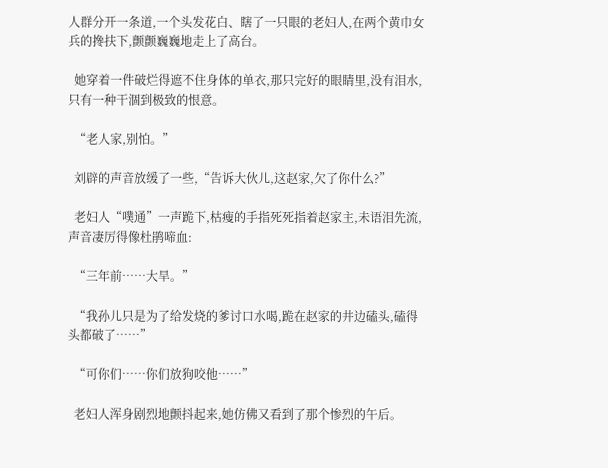人群分开一条道,一个头发花白、瞎了一只眼的老妇人,在两个黄巾女兵的搀扶下,颤颤巍巍地走上了高台。

  她穿着一件破烂得遮不住身体的单衣,那只完好的眼睛里,没有泪水,只有一种干涸到极致的恨意。

  “老人家,别怕。”

  刘辟的声音放缓了一些,“告诉大伙儿,这赵家,欠了你什么?”

  老妇人“噗通”一声跪下,枯瘦的手指死死指着赵家主,未语泪先流,声音凄厉得像杜鹃啼血:

  “三年前……大旱。”

  “我孙儿只是为了给发烧的爹讨口水喝,跪在赵家的井边磕头,磕得头都破了……”

  “可你们……你们放狗咬他……”

  老妇人浑身剧烈地颤抖起来,她仿佛又看到了那个惨烈的午后。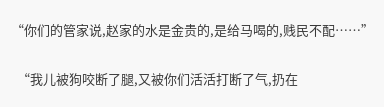“你们的管家说,赵家的水是金贵的,是给马喝的,贱民不配……”

  “我儿被狗咬断了腿,又被你们活活打断了气,扔在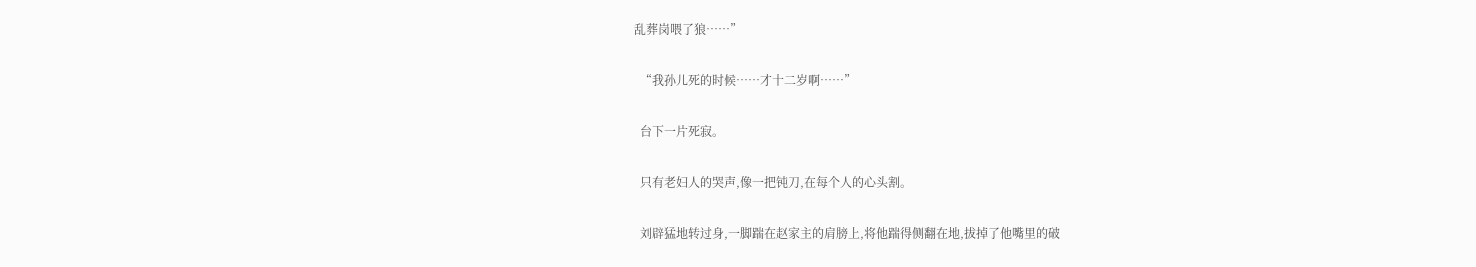乱葬岗喂了狼……”

  “我孙儿死的时候……才十二岁啊……”

  台下一片死寂。

  只有老妇人的哭声,像一把钝刀,在每个人的心头割。

  刘辟猛地转过身,一脚踹在赵家主的肩膀上,将他踹得侧翻在地,拔掉了他嘴里的破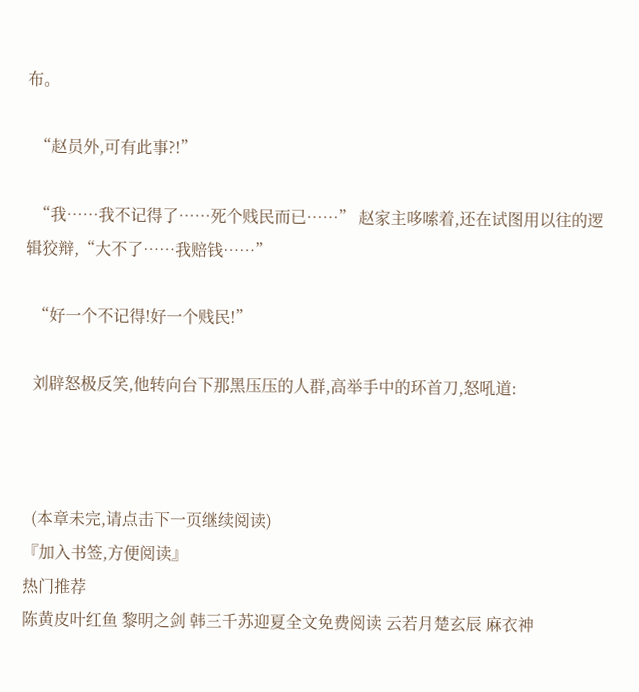布。

  “赵员外,可有此事?!”

  “我……我不记得了……死个贱民而已……” 赵家主哆嗦着,还在试图用以往的逻辑狡辩,“大不了……我赔钱……”

  “好一个不记得!好一个贱民!”

  刘辟怒极反笑,他转向台下那黑压压的人群,高举手中的环首刀,怒吼道:



  (本章未完,请点击下一页继续阅读)
『加入书签,方便阅读』
热门推荐
陈黄皮叶红鱼 黎明之剑 韩三千苏迎夏全文免费阅读 云若月楚玄辰 麻衣神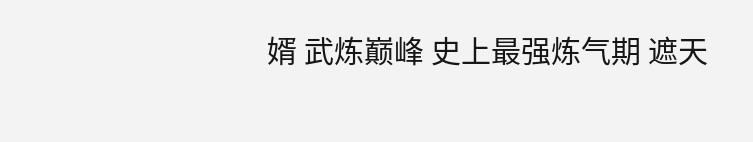婿 武炼巅峰 史上最强炼气期 遮天